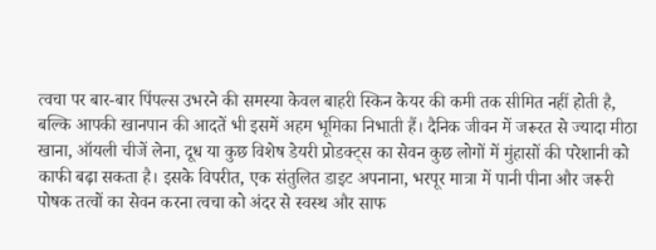त्वचा पर बार-बार पिंपल्स उभरने की समस्या केवल बाहरी स्किन केयर की कमी तक सीमित नहीं होती है, बल्कि आपकी खानपान की आदतें भी इसमें अहम भूमिका निभाती हैं। दैनिक जीवन में जरूरत से ज्यादा मीठा खाना, ऑयली चीजें लेना, दूध या कुछ विशेष डेयरी प्रोडक्ट्स का सेवन कुछ लोगों में मुंहासों की परेशानी को काफी बढ़ा सकता है। इसके विपरीत, एक संतुलित डाइट अपनाना, भरपूर मात्रा में पानी पीना और जरूरी पोषक तत्वों का सेवन करना त्वचा को अंदर से स्वस्थ और साफ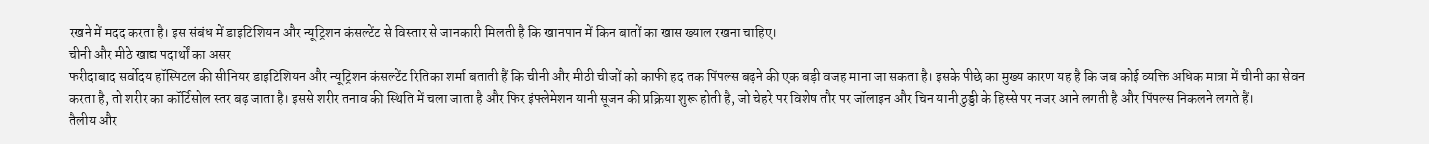रखने में मदद करता है। इस संबंध में डाइटिशियन और न्यूट्रिशन कंसल्टेंट से विस्तार से जानकारी मिलती है कि खानपान में किन बातों का खास ख्याल रखना चाहिए।
चीनी और मीठे खाद्य पदार्थों का असर
फरीदाबाद सर्वोदय हॉस्पिटल की सीनियर डाइटिशियन और न्यूट्रिशन कंसल्टेंट रितिका शर्मा बताती हैं कि चीनी और मीठी चीजों को काफी हद तक पिंपल्स बढ़ने की एक बड़ी वजह माना जा सकता है। इसके पीछे का मुख्य कारण यह है कि जब कोई व्यक्ति अधिक मात्रा में चीनी का सेवन करता है, तो शरीर का कॉर्टिसोल स्तर बढ़ जाता है। इससे शरीर तनाव की स्थिति में चला जाता है और फिर इंफ्लेमेशन यानी सूजन की प्रक्रिया शुरू होती है, जो चेहरे पर विशेष तौर पर जॉलाइन और चिन यानी ठुड्डी के हिस्से पर नजर आने लगती है और पिंपल्स निकलने लगते हैं।
तैलीय और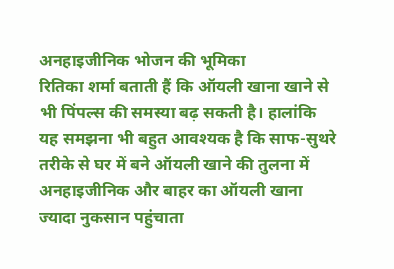अनहाइजीनिक भोजन की भूमिका
रितिका शर्मा बताती हैं कि ऑयली खाना खाने से भी पिंपल्स की समस्या बढ़ सकती है। हालांकि यह समझना भी बहुत आवश्यक है कि साफ-सुथरे तरीके से घर में बने ऑयली खाने की तुलना में अनहाइजीनिक और बाहर का ऑयली खाना ज्यादा नुकसान पहुंचाता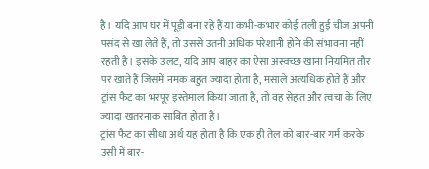है। यदि आप घर में पूड़ी बना रहे हैं या कभी-कभार कोई तली हुई चीज अपनी पसंद से खा लेते हैं, तो उससे उतनी अधिक परेशानी होने की संभावना नहीं रहती है। इसके उलट, यदि आप बाहर का ऐसा अस्वच्छ खाना नियमित तौर पर खाते हैं जिसमें नमक बहुत ज्यादा होता है, मसाले अत्यधिक होते हैं और ट्रांस फैट का भरपूर इस्तेमाल किया जाता है, तो वह सेहत और त्वचा के लिए ज्यादा खतरनाक साबित होता है।
ट्रांस फैट का सीधा अर्थ यह होता है कि एक ही तेल को बार-बार गर्म करके उसी में बार-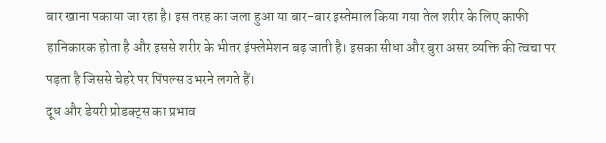बार खाना पकाया जा रहा है। इस तरह का जला हुआ या बार-बार इस्तेमाल किया गया तेल शरीर के लिए काफी हानिकारक होता है और इससे शरीर के भीतर इंफ्लेमेशन बढ़ जाती है। इसका सीधा और बुरा असर व्यक्ति की त्वचा पर पड़ता है जिससे चेहरे पर पिंपल्स उभरने लगते हैं।
दूध और डेयरी प्रोडक्ट्स का प्रभाव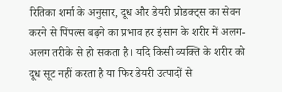रितिका शर्मा के अनुसार, दूध और डेयरी प्रोडक्ट्स का सेवन करने से पिंपल्स बढ़ने का प्रभाव हर इंसान के शरीर में अलग-अलग तरीके से हो सकता है। यदि किसी व्यक्ति के शरीर को दूध सूट नहीं करता है या फिर डेयरी उत्पादों से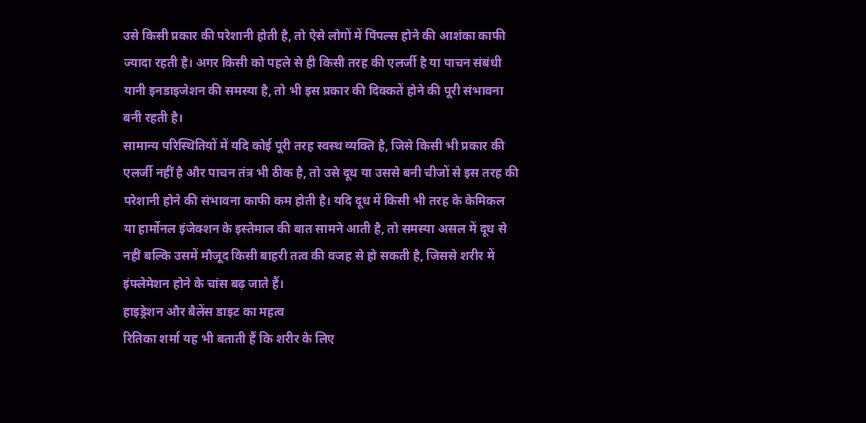उसे किसी प्रकार की परेशानी होती है, तो ऐसे लोगों में पिंपल्स होने की आशंका काफी ज्यादा रहती है। अगर किसी को पहले से ही किसी तरह की एलर्जी है या पाचन संबंधी यानी इनडाइजेशन की समस्या है, तो भी इस प्रकार की दिक्कतें होने की पूरी संभावना बनी रहती है।
सामान्य परिस्थितियों में यदि कोई पूरी तरह स्वस्थ व्यक्ति है, जिसे किसी भी प्रकार की एलर्जी नहीं है और पाचन तंत्र भी ठीक है, तो उसे दूध या उससे बनी चीजों से इस तरह की परेशानी होने की संभावना काफी कम होती है। यदि दूध में किसी भी तरह के केमिकल या हार्मोनल इंजेक्शन के इस्तेमाल की बात सामने आती है, तो समस्या असल में दूध से नहीं बल्कि उसमें मौजूद किसी बाहरी तत्व की वजह से हो सकती है, जिससे शरीर में इंफ्लेमेशन होने के चांस बढ़ जाते हैं।
हाइड्रेशन और बैलेंस डाइट का महत्व
रितिका शर्मा यह भी बताती हैं कि शरीर के लिए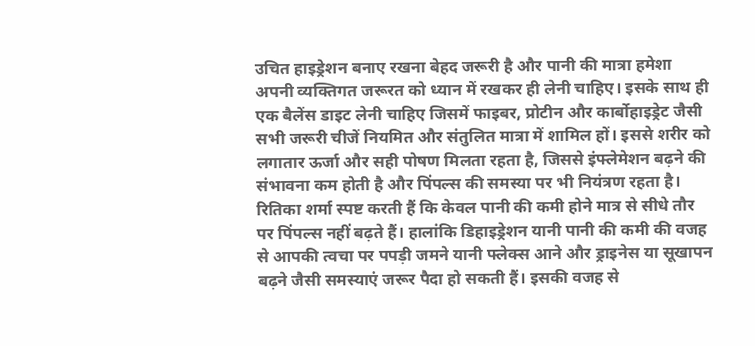उचित हाइड्रेशन बनाए रखना बेहद जरूरी है और पानी की मात्रा हमेशा अपनी व्यक्तिगत जरूरत को ध्यान में रखकर ही लेनी चाहिए। इसके साथ ही एक बैलेंस डाइट लेनी चाहिए जिसमें फाइबर, प्रोटीन और कार्बोहाइड्रेट जैसी सभी जरूरी चीजें नियमित और संतुलित मात्रा में शामिल हों। इससे शरीर को लगातार ऊर्जा और सही पोषण मिलता रहता है, जिससे इंफ्लेमेशन बढ़ने की संभावना कम होती है और पिंपल्स की समस्या पर भी नियंत्रण रहता है।
रितिका शर्मा स्पष्ट करती हैं कि केवल पानी की कमी होने मात्र से सीधे तौर पर पिंपल्स नहीं बढ़ते हैं। हालांकि डिहाइड्रेशन यानी पानी की कमी की वजह से आपकी त्वचा पर पपड़ी जमने यानी फ्लेक्स आने और ड्राइनेस या सूखापन बढ़ने जैसी समस्याएं जरूर पैदा हो सकती हैं। इसकी वजह से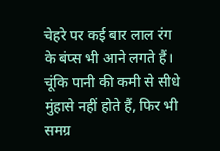चेहरे पर कई बार लाल रंग के बंप्स भी आने लगते हैं। चूंकि पानी की कमी से सीधे मुंहासे नहीं होते हैं, फिर भी समग्र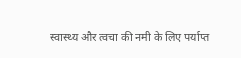स्वास्थ्य और त्वचा की नमी के लिए पर्याप्त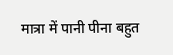मात्रा में पानी पीना बहुत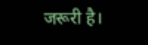जरूरी है।